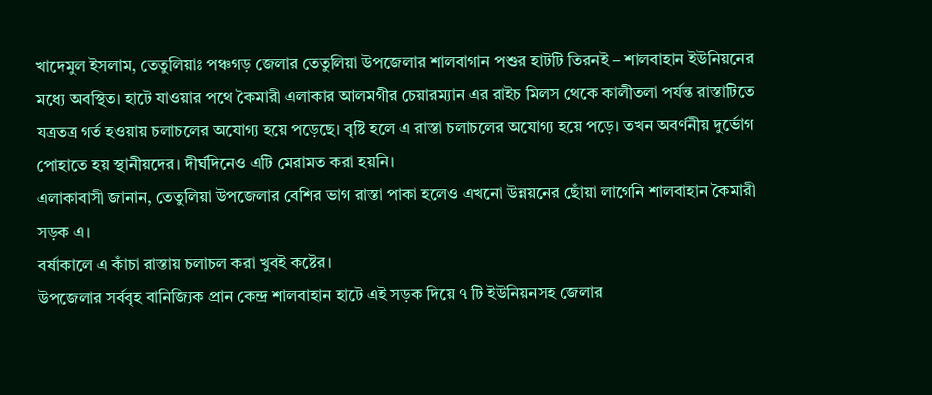খাদেমুল ইসলাম, তেতুলিয়াঃ পঞ্চগড় জেলার তেতুলিয়া উপজেলার শালবাগান পশুর হাটটি তিরনই – শালবাহান ইউনিয়নের মধ্যে অবস্থিত। হাটে যাওয়ার পথে কৈমারী এলাকার আলমগীর চেয়ারম্যান এর রাইচ মিলস থেকে কালীতলা পর্যন্ত রাস্তাটিতে যত্রতত্র গর্ত হওয়ায় চলাচলের অযোগ্য হয়ে পড়েছে। বৃষ্টি হলে এ রাস্তা চলাচলের অযোগ্য হয়ে পড়ে। তখন অবর্ণনীয় দুর্ভোগ পোহাতে হয় স্থানীয়দের। দীর্ঘদিনেও এটি মেরামত করা হয়নি।
এলাকাবাসী জানান, তেতুলিয়া উপজেলার বেশির ভাগ রাস্তা পাকা হলেও এখনো উন্নয়নের ছোঁয়া লাগেনি শালবাহান কৈমারী সড়ক এ।
বর্ষাকালে এ কাঁচা রাস্তায় চলাচল করা খুবই কষ্টের।
উপজেলার সর্ববৃহ বানিজ্যিক প্রান কেন্দ্র শালবাহান হাটে এই সড়ক দিয়ে ৭ টি ইউনিয়নসহ জেলার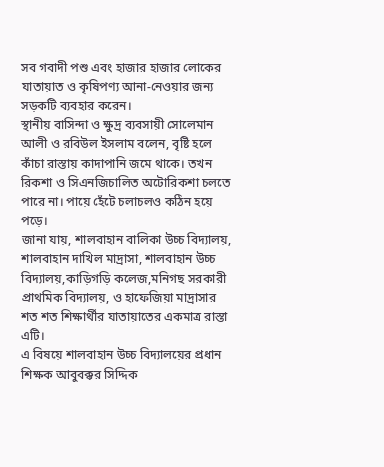সব গবাদী পশু এবং হাজার হাজার লোকের যাতায়াত ও কৃষিপণ্য আনা-নেওয়ার জন্য সড়কটি ব্যবহার করেন।
স্থানীয় বাসিন্দা ও ক্ষুদ্র ব্যবসায়ী সোলেমান আলী ও রবিউল ইসলাম বলেন, বৃষ্টি হলে কাঁচা রাস্তায় কাদাপানি জমে থাকে। তখন রিকশা ও সিএনজিচালিত অটোরিকশা চলতে পারে না। পায়ে হেঁটে চলাচলও কঠিন হয়ে পড়ে।
জানা যায়, শালবাহান বালিকা উচ্চ বিদ্যালয়, শালবাহান দাখিল মাদ্রাসা, শালবাহান উচ্চ বিদ্যালয়,কাড়িগড়ি কলেজ,মনিগছ সরকারী প্রাথমিক বিদ্যালয়, ও হাফেজিয়া মাদ্রাসার শত শত শিক্ষার্থীর যাতায়াতের একমাত্র রাস্তা এটি।
এ বিষয়ে শালবাহান উচ্চ বিদ্যালয়ের প্রধান শিক্ষক আবুবক্কর সিদ্দিক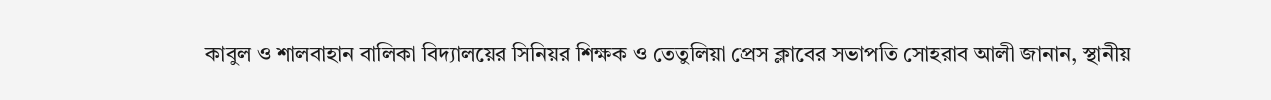কাবুল ও শালবাহান বালিকা বিদ্যালয়ের সিনিয়র শিক্ষক ও তেতুলিয়া প্রেস ক্লাবের সভাপতি সোহরাব আলী জানান, স্থানীয়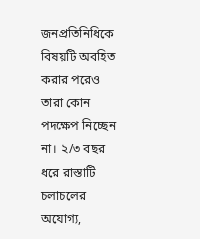জনপ্রতিনিধিকে বিষয়টি অবহিত করার পরেও তারা কোন পদক্ষেপ নিচ্ছেন না। ২/৩ বছর ধরে রাস্তাটি চলাচলের অযোগ্য,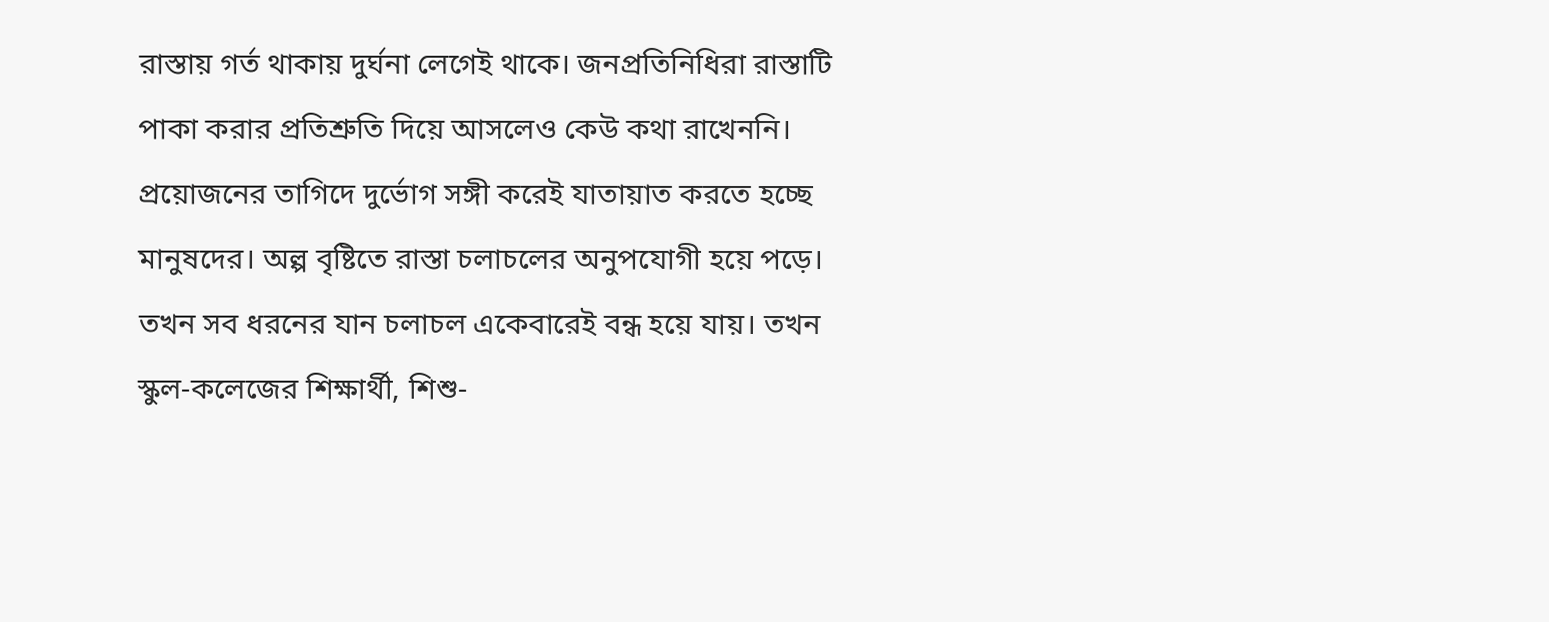রাস্তায় গর্ত থাকায় দুর্ঘনা লেগেই থাকে। জনপ্রতিনিধিরা রাস্তাটি পাকা করার প্রতিশ্রুতি দিয়ে আসলেও কেউ কথা রাখেননি। প্রয়োজনের তাগিদে দুর্ভোগ সঙ্গী করেই যাতায়াত করতে হচ্ছে মানুষদের। অল্প বৃষ্টিতে রাস্তা চলাচলের অনুপযোগী হয়ে পড়ে। তখন সব ধরনের যান চলাচল একেবারেই বন্ধ হয়ে যায়। তখন স্কুল-কলেজের শিক্ষার্থী, শিশু-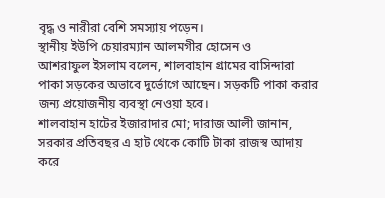বৃদ্ধ ও নারীরা বেশি সমস্যায় পড়েন।
স্থানীয় ইউপি চেয়ারম্যান আলমগীর হোসেন ও
আশরাফুল ইসলাম বলেন, শালবাহান গ্রামের বাসিন্দারা পাকা সড়কের অভাবে দুর্ভোগে আছেন। সড়কটি পাকা করার জন্য প্রয়োজনীয় ব্যবস্থা নেওয়া হবে।
শালবাহান হাটের ইজারাদার মো; দারাজ আলী জানান, সরকার প্রতিবছর এ হাট থেকে কোটি টাকা রাজস্ব আদায় করে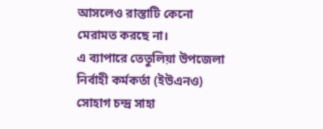আসলেও রাস্তাটি কেনো মেরামত করছে না।
এ ব্যাপারে তেতুলিয়া উপজেলা নির্বাহী কর্মকর্তা (ইউএনও) সোহাগ চন্দ্র সাহা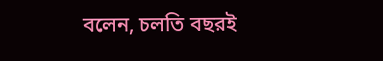বলেন, চলতি বছরই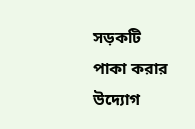সড়কটি পাকা করার উদ্যোগ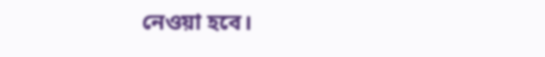নেওয়া হবে।